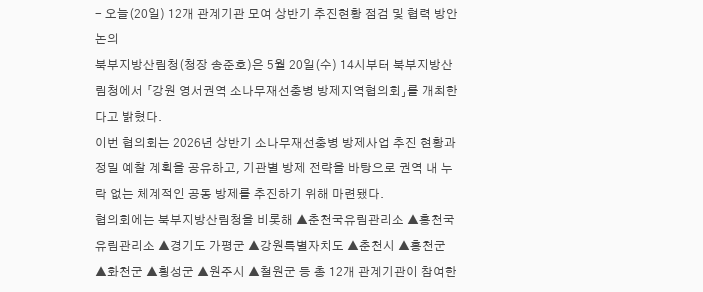- 오늘(20일) 12개 관계기관 모여 상반기 추진현황 점검 및 협력 방안 논의
북부지방산림청(청장 송준호)은 5월 20일(수) 14시부터 북부지방산림청에서 「강원 영서권역 소나무재선충병 방제지역협의회」를 개최한다고 밝혔다.
이번 협의회는 2026년 상반기 소나무재선충병 방제사업 추진 현황과 정밀 예찰 계획을 공유하고, 기관별 방제 전략을 바탕으로 권역 내 누락 없는 체계적인 공동 방제를 추진하기 위해 마련됐다.
협의회에는 북부지방산림청을 비롯해 ▲춘천국유림관리소 ▲홍천국유림관리소 ▲경기도 가평군 ▲강원특별자치도 ▲춘천시 ▲홍천군 ▲화천군 ▲횡성군 ▲원주시 ▲철원군 등 총 12개 관계기관이 참여한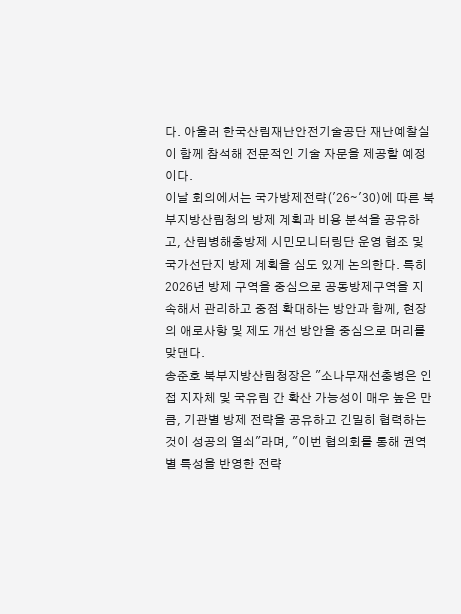다. 아울러 한국산림재난안전기술공단 재난예찰실이 함께 참석해 전문적인 기술 자문을 제공할 예정이다.
이날 회의에서는 국가방제전략('26∼'30)에 따른 북부지방산림청의 방제 계획과 비용 분석을 공유하고, 산림병해충방제 시민모니터링단 운영 협조 및 국가선단지 방제 계획을 심도 있게 논의한다. 특히 2026년 방제 구역을 중심으로 공동방제구역을 지속해서 관리하고 중점 확대하는 방안과 함께, 현장의 애로사항 및 제도 개선 방안을 중심으로 머리를 맞댄다.
송준호 북부지방산림청장은 "소나무재선충병은 인접 지자체 및 국유림 간 확산 가능성이 매우 높은 만큼, 기관별 방제 전략을 공유하고 긴밀히 협력하는 것이 성공의 열쇠"라며, "이번 협의회를 통해 권역별 특성을 반영한 전략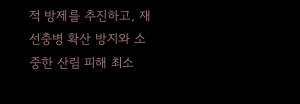적 방제를 추진하고, 재선충병 확산 방지와 소중한 산림 피해 최소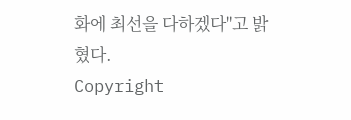화에 최선을 다하겠다"고 밝혔다.
Copyright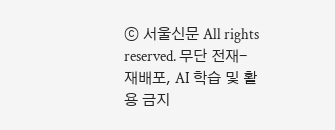ⓒ 서울신문 All rights reserved. 무단 전재-재배포, AI 학습 및 활용 금지